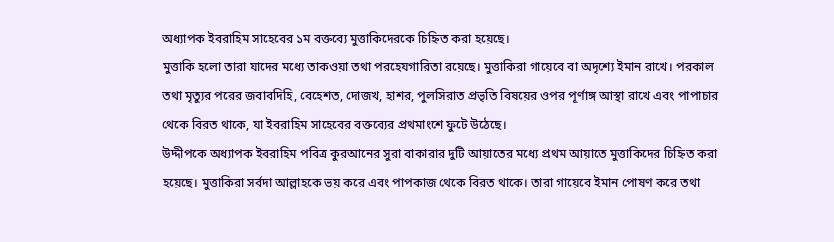অধ্যাপক ইবরাহিম সাহেবের ১ম বক্তব্যে মুত্তাকিদেরকে চিহ্নিত করা হয়েছে।
মুত্তাকি হলো তারা যাদের মধ্যে তাকওয়া তথা পরহেযগারিতা রয়েছে। মুত্তাকিরা গায়েবে বা অদৃশ্যে ইমান রাখে। পরকাল তথা মৃত্যুর পরের জবাবদিহি, বেহেশত, দোজখ, হাশর, পুলসিরাত প্রভৃতি বিষয়ের ওপর পূর্ণাঙ্গ আস্থা রাখে এবং পাপাচার থেকে বিরত থাকে, যা ইবরাহিম সাহেবের বক্তব্যের প্রথমাংশে ফুটে উঠেছে।
উদ্দীপকে অধ্যাপক ইবরাহিম পবিত্র কুরআনের সুরা বাকারার দুটি আয়াতের মধ্যে প্রথম আয়াতে মুত্তাকিদের চিহ্নিত করা হয়েছে। মুত্তাকিরা সর্বদা আল্লাহকে ভয় করে এবং পাপকাজ থেকে বিরত থাকে। তারা গায়েবে ইমান পোষণ করে তথা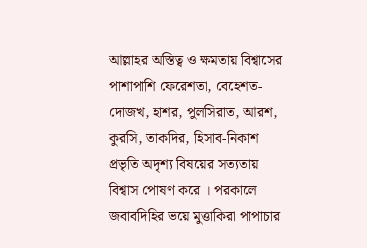আল্লাহর অস্তিত্ব ও ক্ষমতায় বিশ্বাসের পাশাপাশি ফেরেশতা, বেহেশত-দোজখ, হাশর, পুলসিরাত, আরশ, কুরসি, তাকদির, হিসাব-নিকাশ প্রভৃতি অদৃশ্য বিষয়ের সত্যতায় বিশ্বাস পোষণ করে । পরকালে জবাবদিহির ভয়ে মুত্তাকিরা পাপাচার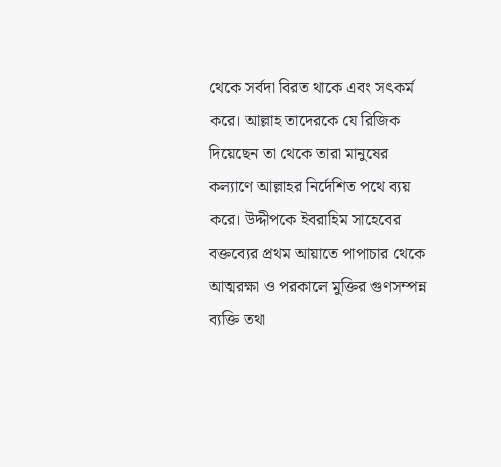থেকে সর্বদা বিরত থাকে এবং সৎকর্ম করে। আল্লাহ তাদেরকে যে রিজিক দিয়েছেন তা থেকে তারা মানুষের কল্যাণে আল্লাহর নির্দেশিত পথে ব্যয় করে। উদ্দীপকে ইবরাহিম সাহেবের বক্তব্যের প্রথম আয়াতে পাপাচার থেকে আত্মরক্ষা ও পরকালে মুক্তির গুণসম্পন্ন ব্যক্তি তথা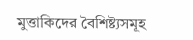মুত্তাকিদের বৈশিষ্ট্যসমূহ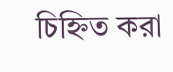চিহ্নিত করা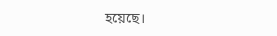হয়েছে।